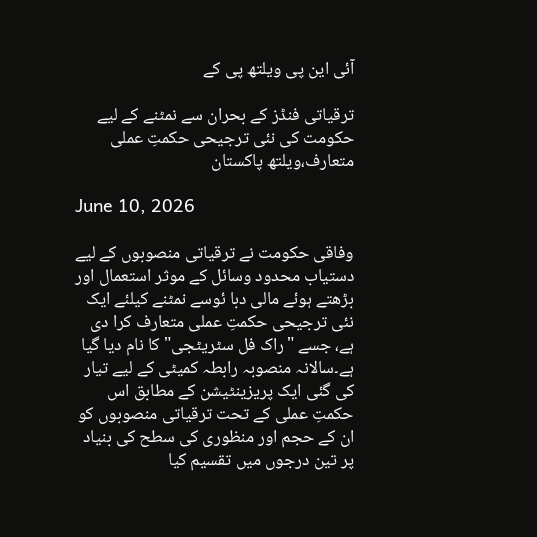آئی این پی ویلتھ پی کے

ترقیاتی فنڈز کے بحران سے نمٹنے کے لیے حکومت کی نئی ترجیحی حکمتِ عملی متعارف،ویلتھ پاکستان

June 10, 2026

وفاقی حکومت نے ترقیاتی منصوبوں کے لیے دستیاب محدود وسائل کے موثر استعمال اور بڑھتے ہوئے مالی دبا ئوسے نمٹنے کیلئے ایک نئی ترجیحی حکمتِ عملی متعارف کرا دی ہے، جسے "راک فل سٹریٹجی" کا نام دیا گیا ہے۔سالانہ منصوبہ رابطہ کمیٹی کے لیے تیار کی گئی ایک پریزینٹیشن کے مطابق اس حکمتِ عملی کے تحت ترقیاتی منصوبوں کو ان کے حجم اور منظوری کی سطح کی بنیاد پر تین درجوں میں تقسیم کیا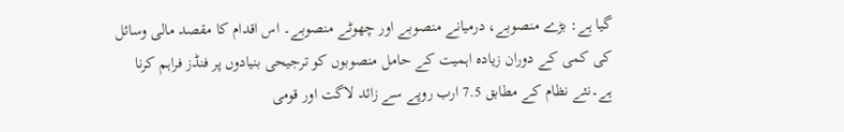گیا ہے: بڑے منصوبے، درمیانے منصوبے اور چھوٹے منصوبے۔ اس اقدام کا مقصد مالی وسائل کی کمی کے دوران زیادہ اہمیت کے حامل منصوبوں کو ترجیحی بنیادوں پر فنڈز فراہم کرنا ہے۔نئے نظام کے مطابق 7.5 ارب روپے سے زائد لاگت اور قومی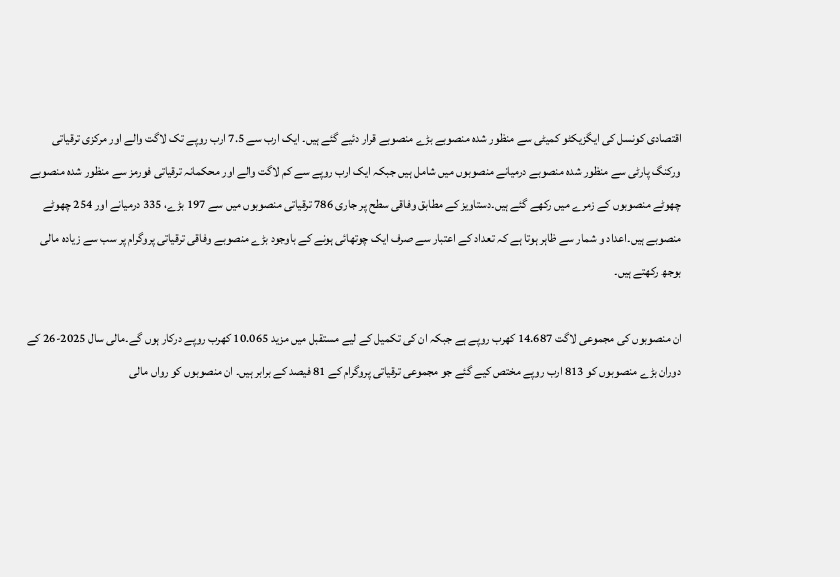اقتصادی کونسل کی ایگزیکٹو کمیٹی سے منظور شدہ منصوبے بڑے منصوبے قرار دئیے گئے ہیں۔ ایک ارب سے 7.5 ارب روپے تک لاگت والے اور مرکزی ترقیاتی ورکنگ پارٹی سے منظور شدہ منصوبے درمیانے منصوبوں میں شامل ہیں جبکہ ایک ارب روپے سے کم لاگت والے اور محکمانہ ترقیاتی فورمز سے منظور شدہ منصوبے چھوٹے منصوبوں کے زمرے میں رکھے گئے ہیں۔دستاویز کے مطابق وفاقی سطح پر جاری 786 ترقیاتی منصوبوں میں سے 197 بڑے، 335 درمیانے اور 254 چھوٹے منصوبے ہیں۔اعداد و شمار سے ظاہر ہوتا ہے کہ تعداد کے اعتبار سے صرف ایک چوتھائی ہونے کے باوجود بڑے منصوبے وفاقی ترقیاتی پروگرام پر سب سے زیادہ مالی بوجھ رکھتے ہیں۔

ان منصوبوں کی مجموعی لاگت 14.687 کھرب روپے ہے جبکہ ان کی تکمیل کے لیے مستقبل میں مزید 10.065 کھرب روپے درکار ہوں گے۔مالی سال 2025-26 کے دوران بڑے منصوبوں کو 813 ارب روپے مختص کیے گئے جو مجموعی ترقیاتی پروگرام کے 81 فیصد کے برابر ہیں۔ ان منصوبوں کو رواں مالی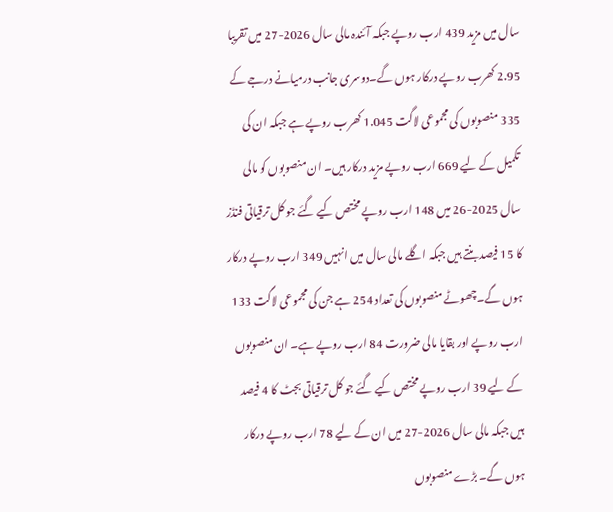سال میں مزید 439 ارب روپے جبکہ آئندہ مالی سال 2026-27 میں تقریبا 2.95 کھرب روپے درکار ہوں گے۔دوسری جانب درمیانے درجے کے 335 منصوبوں کی مجموعی لاگت 1.045 کھرب روپے ہے جبکہ ان کی تکمیل کے لیے 669 ارب روپے مزید درکار ہیں۔ ان منصوبوں کو مالی سال 2025-26 میں 148 ارب روپے مختص کیے گئے جو کل ترقیاتی فنڈز کا 15 فیصد بنتے ہیں جبکہ اگلے مالی سال میں انہیں 349 ارب روپے درکار ہوں گے۔چھوٹے منصوبوں کی تعداد 254 ہے جن کی مجموعی لاگت 133 ارب روپے اور بقایا مالی ضرورت 84 ارب روپے ہے۔ ان منصوبوں کے لیے 39 ارب روپے مختص کیے گئے جو کل ترقیاتی بجٹ کا 4 فیصد ہیں جبکہ مالی سال 2026-27 میں ان کے لیے 78 ارب روپے درکار ہوں گے۔ بڑے منصوبوں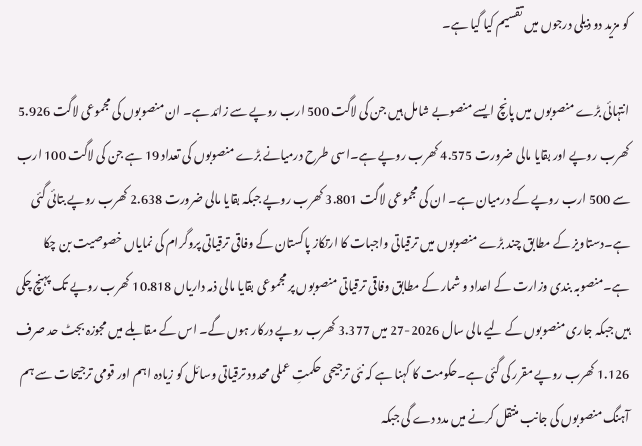کو مزید دو ذیلی درجوں میں تقسیم کیا گیا ہے۔

انتہائی بڑے منصوبوں میں پانچ ایسے منصوبے شامل ہیں جن کی لاگت 500 ارب روپے سے زائد ہے۔ ان منصوبوں کی مجموعی لاگت 5.926 کھرب روپے اور بقایا مالی ضرورت 4.575 کھرب روپے ہے۔اسی طرح درمیانے بڑے منصوبوں کی تعداد 19 ہے جن کی لاگت 100 ارب سے 500 ارب روپے کے درمیان ہے۔ ان کی مجموعی لاگت 3.801 کھرب روپے جبکہ بقایا مالی ضرورت 2.638 کھرب روپے بتائی گئی ہے۔دستاویز کے مطابق چند بڑے منصوبوں میں ترقیاتی واجبات کا ارتکاز پاکستان کے وفاقی ترقیاتی پروگرام کی نمایاں خصوصیت بن چکا ہے۔منصوبہ بندی وزارت کے اعداد و شمار کے مطابق وفاقی ترقیاتی منصوبوں پر مجموعی بقایا مالی ذمہ داریاں 10.818 کھرب روپے تک پہنچ چکی ہیں جبکہ جاری منصوبوں کے لیے مالی سال 2026-27 میں 3.377 کھرب روپے درکار ہوں گے۔ اس کے مقابلے میں مجوزہ بجٹ حد صرف 1.126 کھرب روپے مقرر کی گئی ہے۔حکومت کا کہنا ہے کہ نئی ترجیحی حکمتِ عملی محدود ترقیاتی وسائل کو زیادہ اہم اور قومی ترجیحات سے ہم آہنگ منصوبوں کی جانب منتقل کرنے میں مدد دے گی جبکہ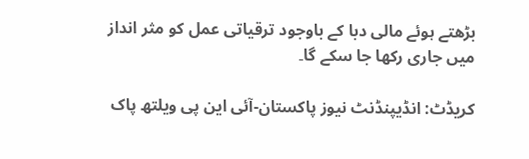بڑھتے ہوئے مالی دبا کے باوجود ترقیاتی عمل کو مثر انداز میں جاری رکھا جا سکے گا۔

کریڈٹ: انڈیپنڈنٹ نیوز پاکستان-آئی این پی ویلتھ پاک